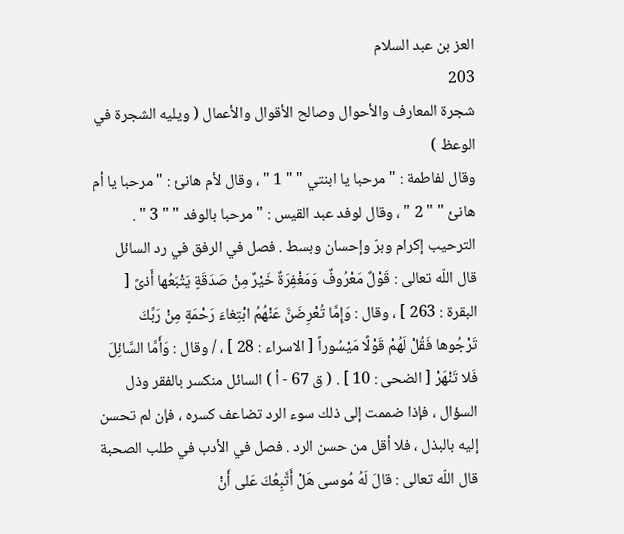العز بن عبد السلام
203
شجرة المعارف والأحوال وصالح الأقوال والأعمال ( ويليه الشجرة في الوعظ )
وقال لفاطمة : " مرحبا يا ابنتي " " 1 " ، وقال لأم هانئ : " مرحبا يا أم هانئ " " 2 " ، وقال لوفد عبد القيس : " مرحبا بالوفد " " 3 " . الترحيب إكرام وبرّ وإحسان وبسط . فصل في الرفق في رد السائل قال اللّه تعالى : قَوْلٌ مَعْرُوفٌ وَمَغْفِرَةٌ خَيْرٌ مِنْ صَدَقَةٍ يَتْبَعُها أَذىً [ البقرة : 263 ] ، وقال : وَإِمَّا تُعْرِضَنَّ عَنْهُمُ ابْتِغاءَ رَحْمَةٍ مِنْ رَبِّكَ تَرْجُوها فَقُلْ لَهُمْ قَوْلًا مَيْسُوراً [ الاسراء : 28 ] ، / وقال : وَأَمَّا السَّائِلَ فَلا تَنْهَرْ [ الضحى : 10 ] . ( ق 67 - أ ) السائل منكسر بالفقر وذل السؤال ، فإذا ضممت إلى ذلك سوء الرد تضاعف كسره ، فإن لم تحسن إليه بالبذل ، فلا أقل من حسن الرد . فصل في الأدب في طلب الصحبة قال اللّه تعالى : قالَ لَهُ مُوسى هَلْ أَتَّبِعُكَ عَلى أَنْ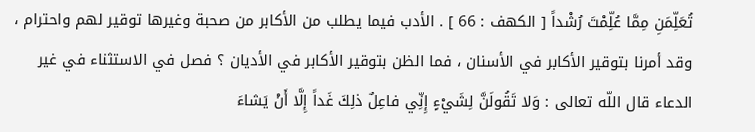تُعَلِّمَنِ مِمَّا عُلِّمْتَ رُشْداً [ الكهف : 66 ] . الأدب فيما يطلب من الأكابر من صحبة وغيرها توقير لهم واحترام ، وقد أمرنا بتوقير الأكابر في الأسنان ، فما الظن بتوقير الأكابر في الأديان ؟ فصل في الاستثناء في غير الدعاء قال اللّه تعالى : وَلا تَقُولَنَّ لِشَيْءٍ إِنِّي فاعِلٌ ذلِكَ غَداً إِلَّا أَنْ يَشاءَ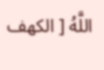اللَّهُ [ الكهف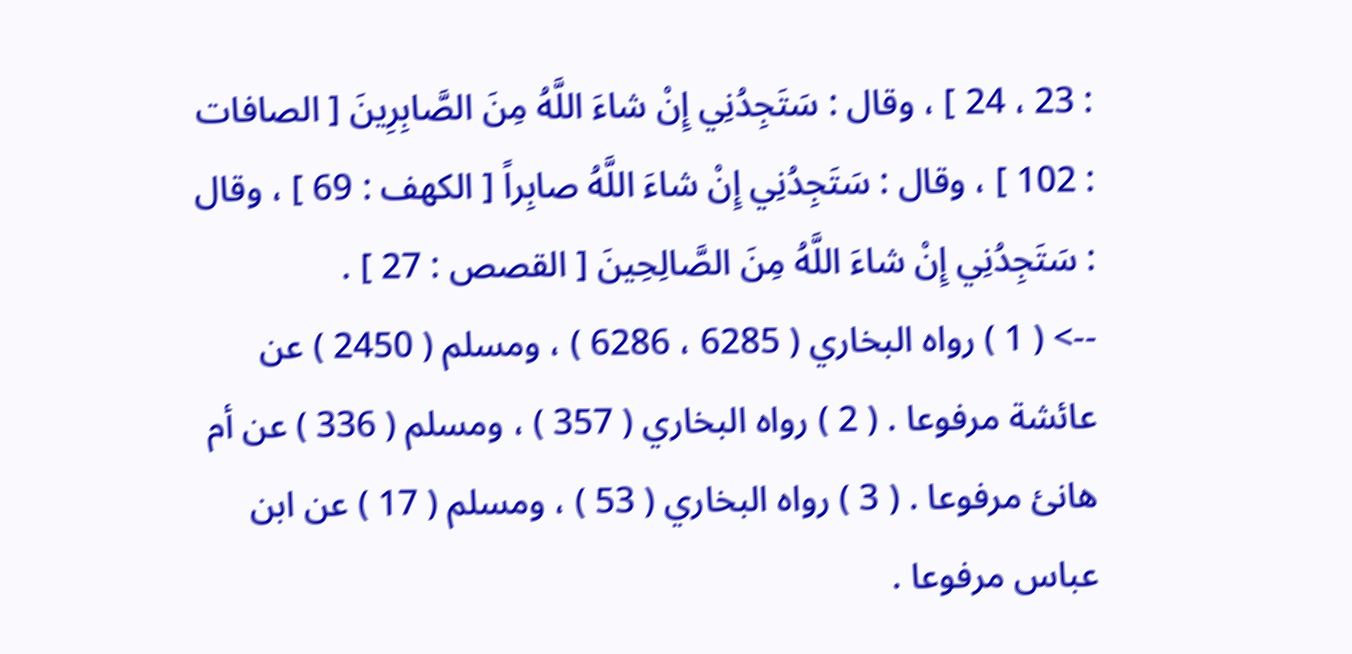: 23 ، 24 ] ، وقال : سَتَجِدُنِي إِنْ شاءَ اللَّهُ مِنَ الصَّابِرِينَ [ الصافات : 102 ] ، وقال : سَتَجِدُنِي إِنْ شاءَ اللَّهُ صابِراً [ الكهف : 69 ] ، وقال : سَتَجِدُنِي إِنْ شاءَ اللَّهُ مِنَ الصَّالِحِينَ [ القصص : 27 ] .
--> ( 1 ) رواه البخاري ( 6285 ، 6286 ) ، ومسلم ( 2450 ) عن عائشة مرفوعا . ( 2 ) رواه البخاري ( 357 ) ، ومسلم ( 336 ) عن أم هانئ مرفوعا . ( 3 ) رواه البخاري ( 53 ) ، ومسلم ( 17 ) عن ابن عباس مرفوعا .